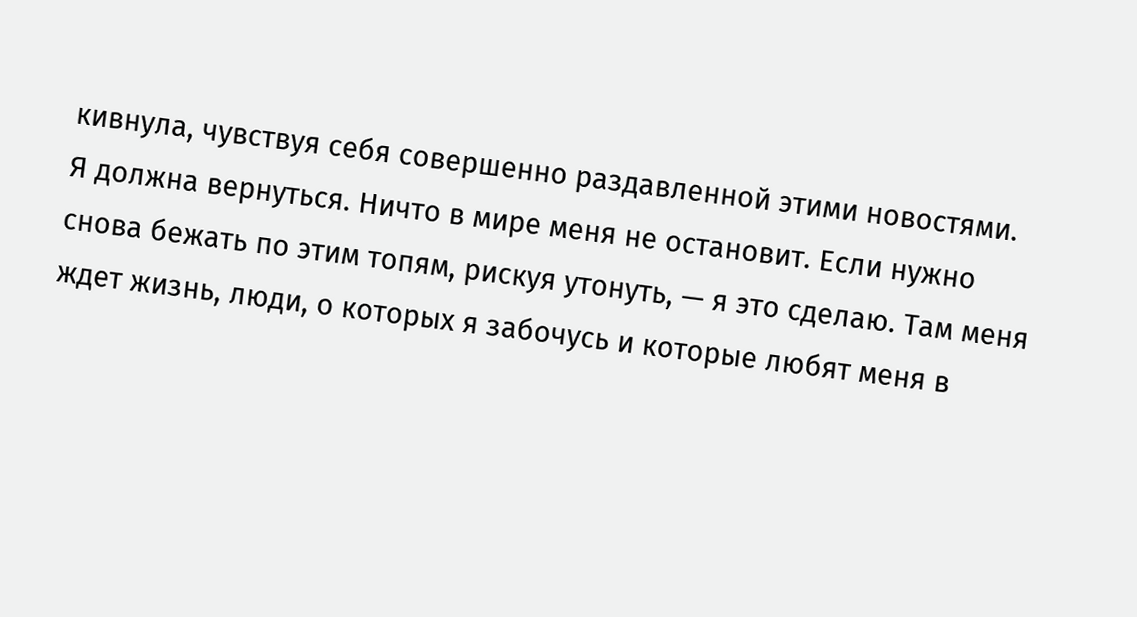кивнула, чувствуя себя совершенно раздавленной этими новостями.
Я должна вернуться. Ничто в мире меня не остановит. Если нужно снова бежать по этим топям, рискуя утонуть, — я это сделаю. Там меня ждет жизнь, люди, о которых я забочусь и которые любят меня в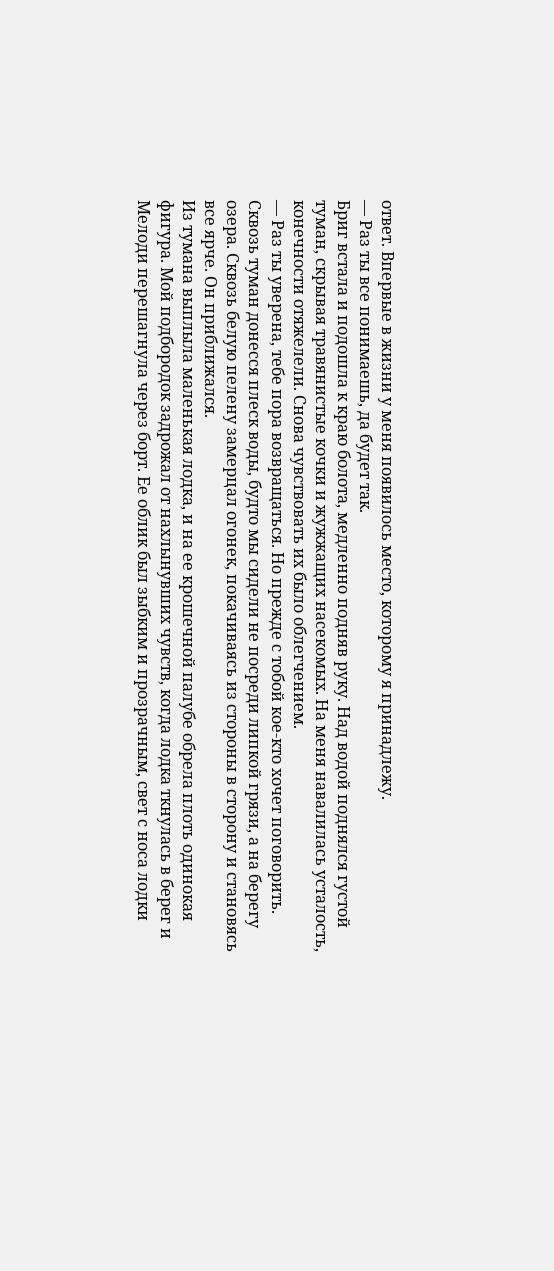ответ. Впервые в жизни у меня появилось место, которому я принадлежу.
— Раз ты все понимаешь, да будет так.
Бриг встала и подошла к краю болота, медленно подняв руку. Над водой поднялся густой туман, скрывая травянистые кочки и жужжащих насекомых. На меня навалилась усталость, конечности отяжелели. Снова чувствовать их было облегчением.
— Раз ты уверена, тебе пора возвращаться. Но прежде с тобой кое-кто хочет поговорить.
Сквозь туман донесся плеск воды, будто мы сидели не посреди липкой грязи, а на берегу озера. Сквозь белую пелену замерцал огонек, покачиваясь из стороны в сторону и становясь все ярче. Он приближался.
Из тумана выплыла маленькая лодка, и на ее крошечной палубе обрела плоть одинокая фигура. Мой подбородок задрожал от нахлынувших чувств, когда лодка ткнулась в берег и Мелоди перешагнула через борт. Ее облик был зыбким и прозрачным, свет с носа лодки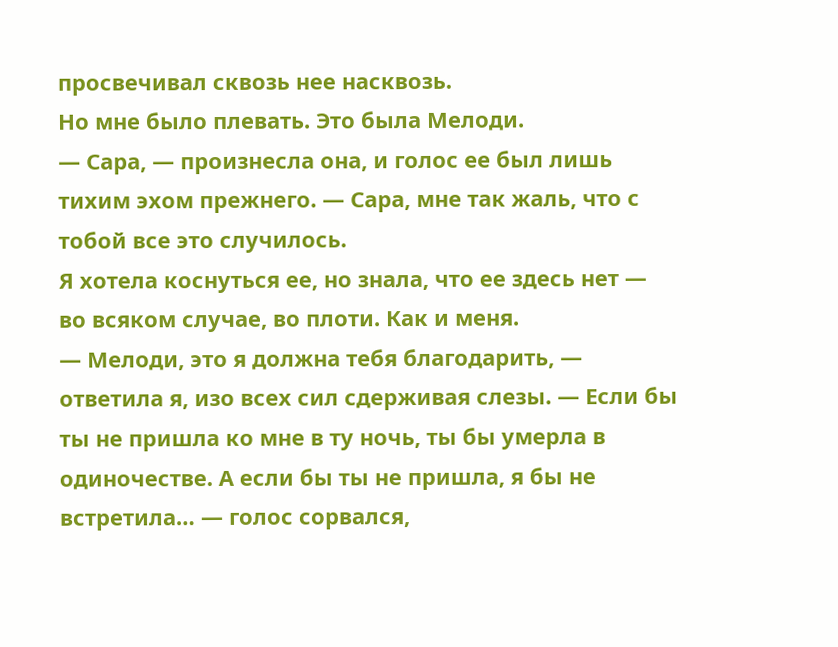просвечивал сквозь нее насквозь.
Но мне было плевать. Это была Мелоди.
— Сара, — произнесла она, и голос ее был лишь тихим эхом прежнего. — Сара, мне так жаль, что с тобой все это случилось.
Я хотела коснуться ее, но знала, что ее здесь нет — во всяком случае, во плоти. Как и меня.
— Мелоди, это я должна тебя благодарить, — ответила я, изо всех сил сдерживая слезы. — Если бы ты не пришла ко мне в ту ночь, ты бы умерла в одиночестве. А если бы ты не пришла, я бы не встретила… — голос сорвался,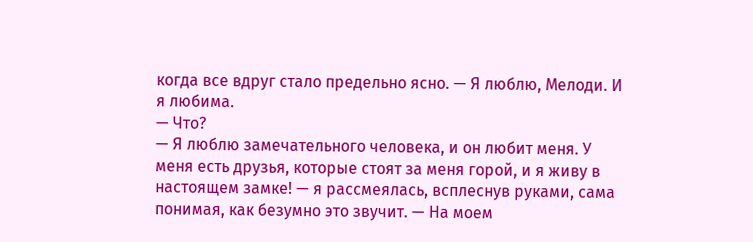когда все вдруг стало предельно ясно. — Я люблю, Мелоди. И я любима.
— Что?
— Я люблю замечательного человека, и он любит меня. У меня есть друзья, которые стоят за меня горой, и я живу в настоящем замке! — я рассмеялась, всплеснув руками, сама понимая, как безумно это звучит. — На моем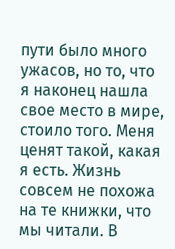пути было много ужасов, но то, что я наконец нашла свое место в мире, стоило того. Меня ценят такой, какая я есть. Жизнь совсем не похожа на те книжки, что мы читали. В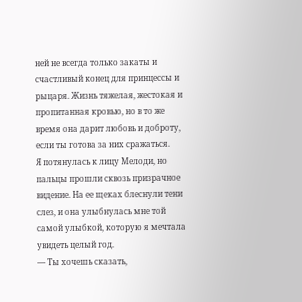ней не всегда только закаты и счастливый конец для принцессы и рыцаря. Жизнь тяжелая, жестокая и пропитанная кровью, но в то же время она дарит любовь и доброту, если ты готова за них сражаться.
Я потянулась к лицу Мелоди, но пальцы прошли сквозь призрачное видение. На ее щеках блеснули тени слез, и она улыбнулась мне той самой улыбкой, которую я мечтала увидеть целый год.
— Ты хочешь сказать,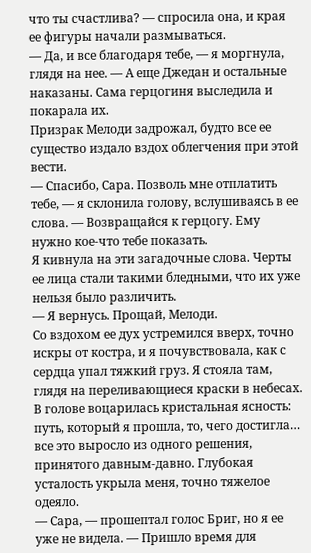что ты счастлива? — спросила она, и края ее фигуры начали размываться.
— Да, и все благодаря тебе, — я моргнула, глядя на нее. — А еще Джедан и остальные наказаны. Сама герцогиня выследила и покарала их.
Призрак Мелоди задрожал, будто все ее существо издало вздох облегчения при этой вести.
— Спасибо, Сара. Позволь мне отплатить тебе, — я склонила голову, вслушиваясь в ее слова. — Возвращайся к герцогу. Ему нужно кое-что тебе показать.
Я кивнула на эти загадочные слова. Черты ее лица стали такими бледными, что их уже нельзя было различить.
— Я вернусь. Прощай, Мелоди.
Со вздохом ее дух устремился вверх, точно искры от костра, и я почувствовала, как с сердца упал тяжкий груз. Я стояла там, глядя на переливающиеся краски в небесах. В голове воцарилась кристальная ясность: путь, который я прошла, то, чего достигла… все это выросло из одного решения, принятого давным-давно. Глубокая усталость укрыла меня, точно тяжелое одеяло.
— Сара, — прошептал голос Бриг, но я ее уже не видела. — Пришло время для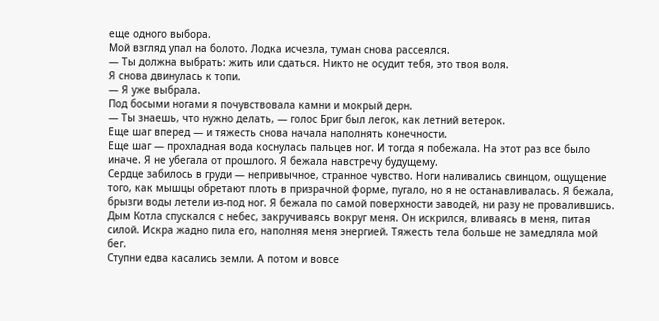еще одного выбора.
Мой взгляд упал на болото. Лодка исчезла, туман снова рассеялся.
— Ты должна выбрать: жить или сдаться. Никто не осудит тебя, это твоя воля.
Я снова двинулась к топи.
— Я уже выбрала.
Под босыми ногами я почувствовала камни и мокрый дерн.
— Ты знаешь, что нужно делать, — голос Бриг был легок, как летний ветерок.
Еще шаг вперед — и тяжесть снова начала наполнять конечности.
Еще шаг — прохладная вода коснулась пальцев ног. И тогда я побежала. На этот раз все было иначе. Я не убегала от прошлого. Я бежала навстречу будущему.
Сердце забилось в груди — непривычное, странное чувство. Ноги наливались свинцом, ощущение того, как мышцы обретают плоть в призрачной форме, пугало, но я не останавливалась. Я бежала, брызги воды летели из-под ног. Я бежала по самой поверхности заводей, ни разу не провалившись.
Дым Котла спускался с небес, закручиваясь вокруг меня. Он искрился, вливаясь в меня, питая силой. Искра жадно пила его, наполняя меня энергией. Тяжесть тела больше не замедляла мой бег.
Ступни едва касались земли. А потом и вовсе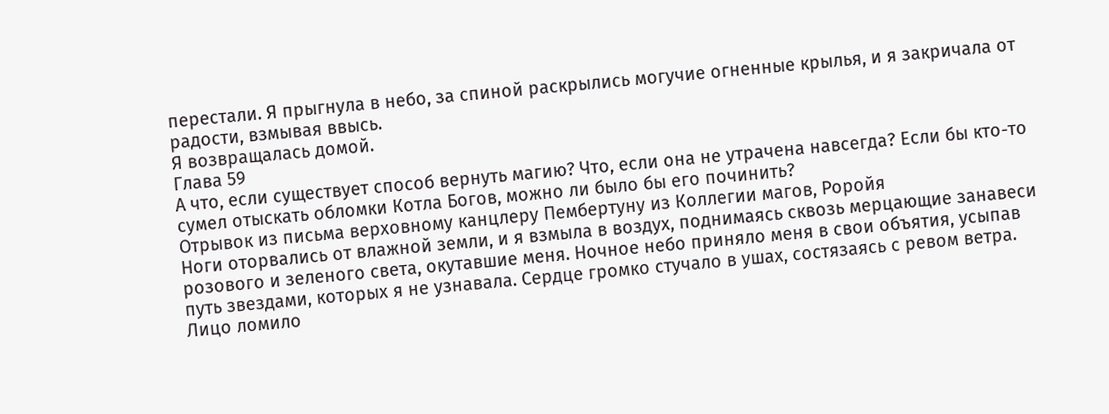перестали. Я прыгнула в небо, за спиной раскрылись могучие огненные крылья, и я закричала от радости, взмывая ввысь.
Я возвращалась домой.
Глава 59
А что, если существует способ вернуть магию? Что, если она не утрачена навсегда? Если бы кто-то сумел отыскать обломки Котла Богов, можно ли было бы его починить?
Отрывок из письма верховному канцлеру Пембертуну из Коллегии магов, Роройя
Ноги оторвались от влажной земли, и я взмыла в воздух, поднимаясь сквозь мерцающие занавеси розового и зеленого света, окутавшие меня. Ночное небо приняло меня в свои объятия, усыпав путь звездами, которых я не узнавала. Сердце громко стучало в ушах, состязаясь с ревом ветра. Лицо ломило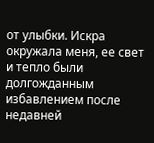от улыбки. Искра окружала меня, ее свет и тепло были долгожданным избавлением после недавней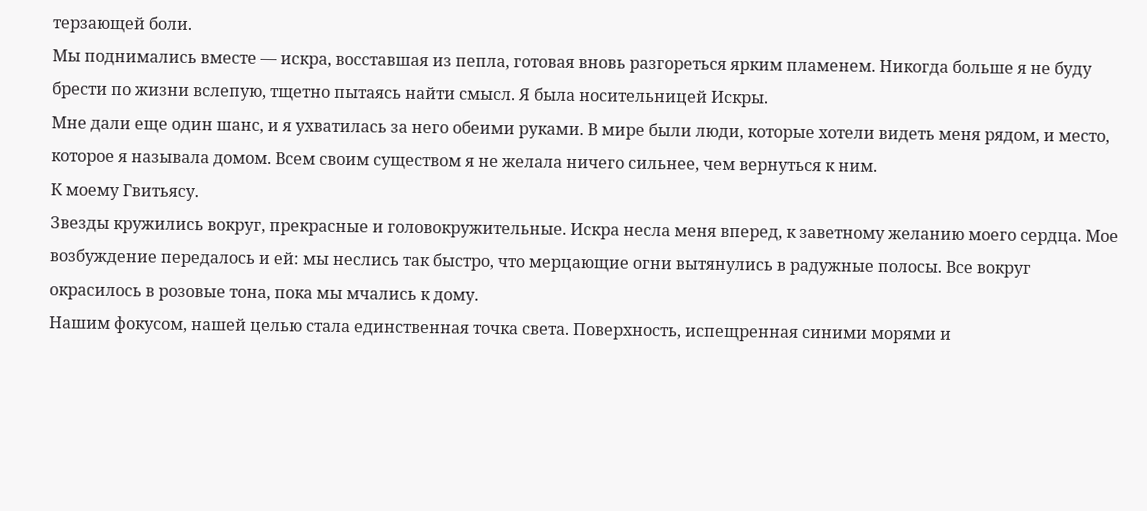терзающей боли.
Мы поднимались вместе — искра, восставшая из пепла, готовая вновь разгореться ярким пламенем. Никогда больше я не буду брести по жизни вслепую, тщетно пытаясь найти смысл. Я была носительницей Искры.
Мне дали еще один шанс, и я ухватилась за него обеими руками. В мире были люди, которые хотели видеть меня рядом, и место, которое я называла домом. Всем своим существом я не желала ничего сильнее, чем вернуться к ним.
К моему Гвитьясу.
Звезды кружились вокруг, прекрасные и головокружительные. Искра несла меня вперед, к заветному желанию моего сердца. Мое возбуждение передалось и ей: мы неслись так быстро, что мерцающие огни вытянулись в радужные полосы. Все вокруг окрасилось в розовые тона, пока мы мчались к дому.
Нашим фокусом, нашей целью стала единственная точка света. Поверхность, испещренная синими морями и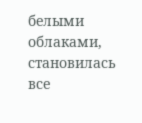белыми облаками, становилась все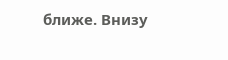ближе. Внизу